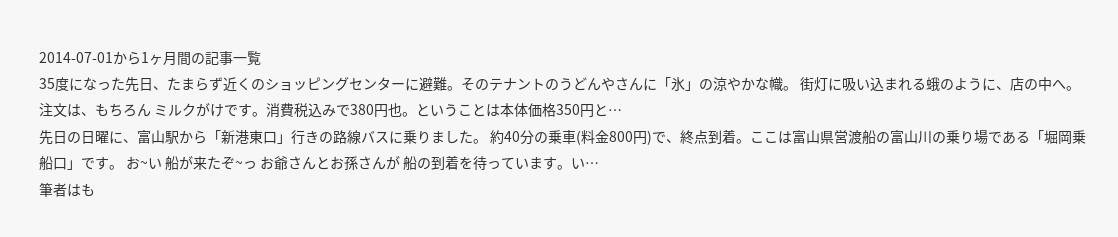2014-07-01から1ヶ月間の記事一覧
35度になった先日、たまらず近くのショッピングセンターに避難。そのテナントのうどんやさんに「氷」の涼やかな幟。 街灯に吸い込まれる蛾のように、店の中へ。 注文は、もちろん ミルクがけです。消費税込みで380円也。ということは本体価格350円と…
先日の日曜に、富山駅から「新港東口」行きの路線バスに乗りました。 約40分の乗車(料金800円)で、終点到着。ここは富山県営渡船の富山川の乗り場である「堀岡乗船口」です。 お~い 船が来たぞ~っ お爺さんとお孫さんが 船の到着を待っています。い…
筆者はも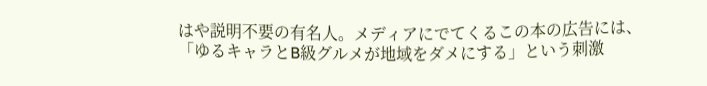はや説明不要の有名人。メディアにでてくるこの本の広告には、「ゆるキャラとB級グルメが地域をダメにする」という刺激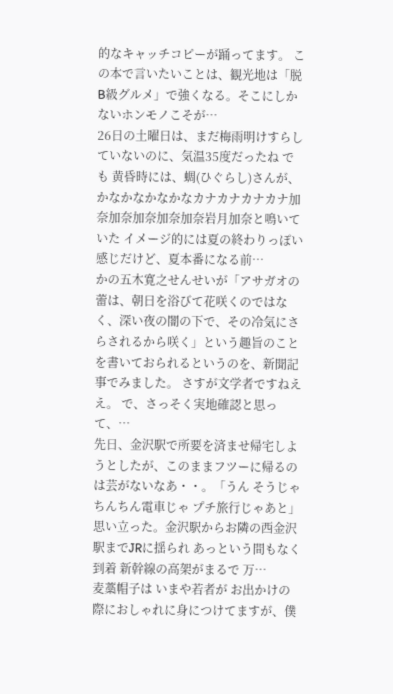的なキャッチコピーが踊ってます。 この本で言いたいことは、観光地は「脱B級グルメ」で強くなる。そこにしかないホンモノこそが…
26日の土曜日は、まだ梅雨明けすらしていないのに、気温35度だったね でも 黄昏時には、蜩(ひぐらし)さんが、かなかなかなかなカナカナカナカナ加奈加奈加奈加奈加奈岩月加奈と鳴いていた イメージ的には夏の終わりっぽい感じだけど、夏本番になる前…
かの五木寛之せんせいが「アサガオの蕾は、朝日を浴びて花咲くのではなく、深い夜の闇の下で、その冷気にさらされるから咲く」という趣旨のことを書いておられるというのを、新聞記事でみました。 さすが文学者ですねええ。 で、さっそく実地確認と思って、…
先日、金沢駅で所要を済ませ帰宅しようとしたが、このままフツーに帰るのは芸がないなあ・・。「うん そうじゃ ちんちん電車じゃ プチ旅行じゃあと」思い立った。金沢駅からお隣の西金沢駅までJRに揺られ あっという間もなく到着 新幹線の高架がまるで 万…
麦藁帽子は いまや若者が お出かけの際におしゃれに身につけてますが、僕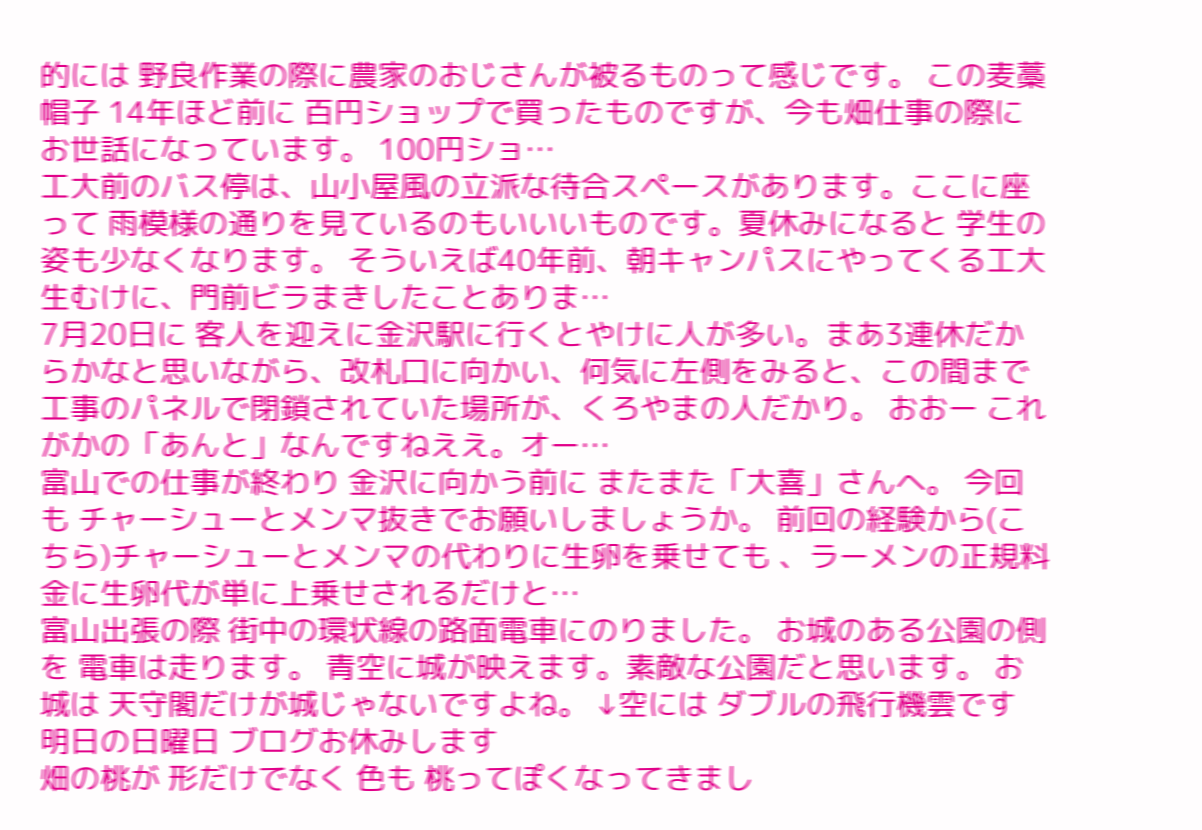的には 野良作業の際に農家のおじさんが被るものって感じです。 この麦藁帽子 14年ほど前に 百円ショップで買ったものですが、今も畑仕事の際にお世話になっています。 100円ショ…
工大前のバス停は、山小屋風の立派な待合スペースがあります。ここに座って 雨模様の通りを見ているのもいいいものです。夏休みになると 学生の姿も少なくなります。 そういえば40年前、朝キャンパスにやってくる工大生むけに、門前ビラまきしたことありま…
7月20日に 客人を迎えに金沢駅に行くとやけに人が多い。まあ3連休だからかなと思いながら、改札口に向かい、何気に左側をみると、この間まで工事のパネルで閉鎖されていた場所が、くろやまの人だかり。 おおー これがかの「あんと」なんですねええ。オー…
富山での仕事が終わり 金沢に向かう前に またまた「大喜」さんへ。 今回も チャーシューとメンマ抜きでお願いしましょうか。 前回の経験から(こちら)チャーシューとメンマの代わりに生卵を乗せても 、ラーメンの正規料金に生卵代が単に上乗せされるだけと…
富山出張の際 街中の環状線の路面電車にのりました。 お城のある公園の側を 電車は走ります。 青空に城が映えます。素敵な公園だと思います。 お城は 天守閣だけが城じゃないですよね。 ↓空には ダブルの飛行機雲です 明日の日曜日 ブログお休みします
畑の桃が 形だけでなく 色も 桃ってぽくなってきまし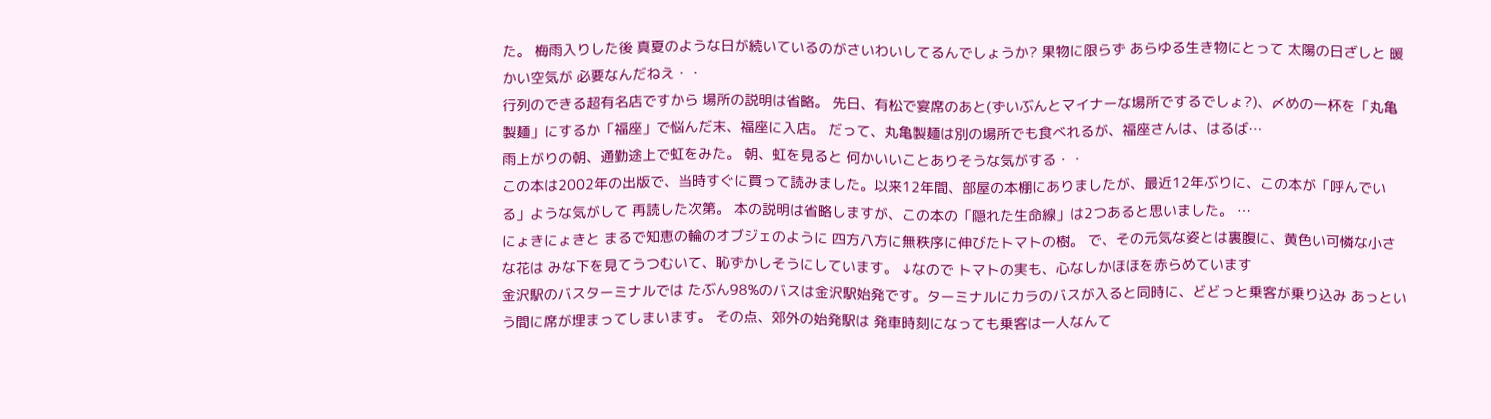た。 梅雨入りした後 真夏のような日が続いているのがさいわいしてるんでしょうか? 果物に限らず あらゆる生き物にとって 太陽の日ざしと 暖かい空気が 必要なんだねえ・・
行列のできる超有名店ですから 場所の説明は省略。 先日、有松で宴席のあと(ずいぶんとマイナーな場所でするでしょ?)、〆めの一杯を「丸亀製麺」にするか「福座」で悩んだ末、福座に入店。 だって、丸亀製麺は別の場所でも食べれるが、福座さんは、はるば…
雨上がりの朝、通勤途上で虹をみた。 朝、虹を見ると 何かいいことありそうな気がする・・
この本は2002年の出版で、当時すぐに買って読みました。以来12年間、部屋の本棚にありましたが、最近12年ぶりに、この本が「呼んでいる」ような気がして 再読した次第。 本の説明は省略しますが、この本の「隠れた生命線」は2つあると思いました。 …
にょきにょきと まるで知恵の輪のオブジェのように 四方八方に無秩序に伸びたトマトの樹。 で、その元気な姿とは裏腹に、黄色い可憐な小さな花は みな下を見てうつむいて、恥ずかしそうにしています。 ↓なので トマトの実も、心なしかほほを赤らめています
金沢駅のバスターミナルでは たぶん98%のバスは金沢駅始発です。ターミナルにカラのバスが入ると同時に、どどっと乗客が乗り込み あっという間に席が埋まってしまいます。 その点、郊外の始発駅は 発車時刻になっても乗客は一人なんて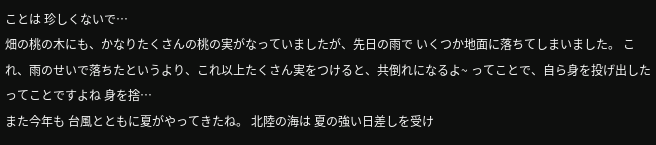ことは 珍しくないで…
畑の桃の木にも、かなりたくさんの桃の実がなっていましたが、先日の雨で いくつか地面に落ちてしまいました。 これ、雨のせいで落ちたというより、これ以上たくさん実をつけると、共倒れになるよ~ ってことで、自ら身を投げ出したってことですよね 身を捨…
また今年も 台風とともに夏がやってきたね。 北陸の海は 夏の強い日差しを受け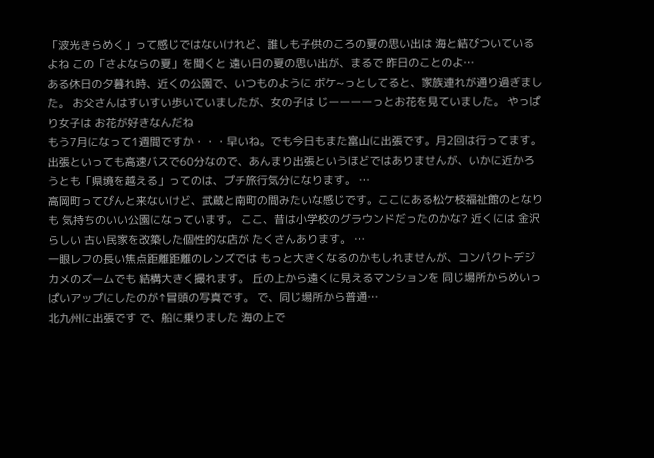「波光きらめく」って感じではないけれど、誰しも子供のころの夏の思い出は 海と結びついているよね この「さよならの夏」を聞くと 遠い日の夏の思い出が、まるで 昨日のことのよ…
ある休日の夕暮れ時、近くの公園で、いつものように ボケ~っとしてると、家族連れが通り過ぎました。 お父さんはすいすい歩いていましたが、女の子は じーーーーっとお花を見ていました。 やっぱり女子は お花が好きなんだね
もう7月になって1週間ですか・・・早いね。でも今日もまた富山に出張です。月2回は行ってます。出張といっても高速バスで60分なので、あんまり出張というほどではありませんが、いかに近かろうとも「県境を越える」ってのは、プチ旅行気分になります。 …
高岡町ってぴんと来ないけど、武蔵と南町の間みたいな感じです。ここにある松ケ枝福祉館のとなりも 気持ちのいい公園になっています。 ここ、昔は小学校のグラウンドだったのかな? 近くには 金沢らしい 古い民家を改築した個性的な店が たくさんあります。 …
一眼レフの長い焦点距離距離のレンズでは もっと大きくなるのかもしれませんが、コンパクトデジカメのズームでも 結構大きく撮れます。 丘の上から遠くに見えるマンションを 同じ場所からめいっぱいアップにしたのが↑冒頭の写真です。 で、同じ場所から普通…
北九州に出張です で、船に乗りました 海の上で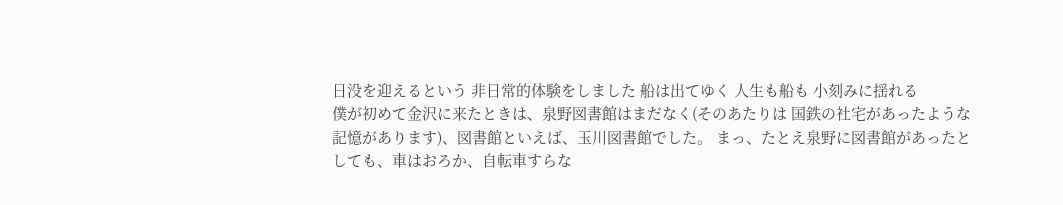日没を迎えるという 非日常的体験をしました 船は出てゆく 人生も船も 小刻みに揺れる
僕が初めて金沢に来たときは、泉野図書館はまだなく(そのあたりは 国鉄の社宅があったような記憶があります)、図書館といえば、玉川図書館でした。 まっ、たとえ泉野に図書館があったとしても、車はおろか、自転車すらな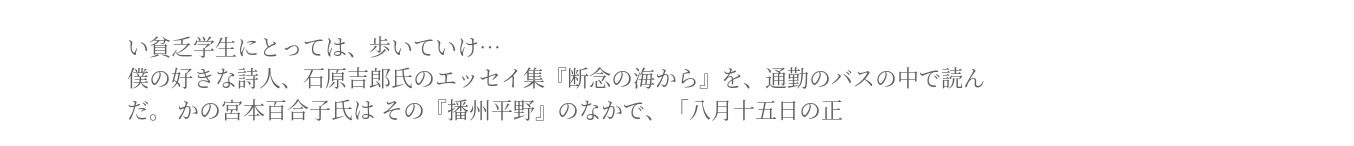い貧乏学生にとっては、歩いていけ…
僕の好きな詩人、石原吉郎氏のエッセイ集『断念の海から』を、通勤のバスの中で読んだ。 かの宮本百合子氏は その『播州平野』のなかで、「八月十五日の正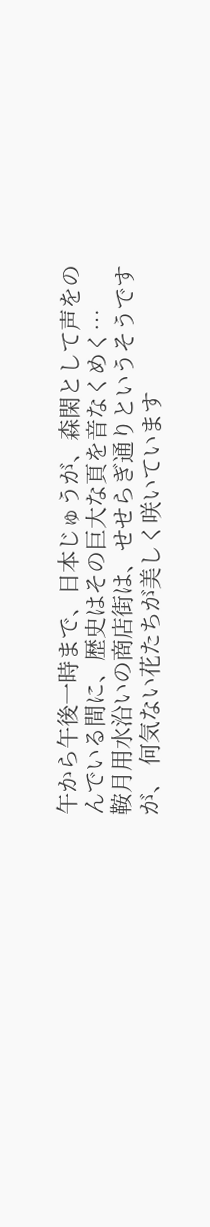午から午後一時まで、日本じゅうが、森閑として声をのんでいる間に、歴史はその巨大な頁を音なくめく…
鞍月用水沿いの商店街は、せせらぎ通りというそうですが、 何気ない花たちが美しく咲いています